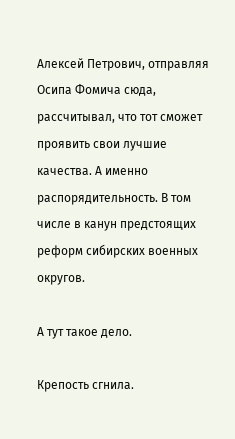Алексей Петрович, отправляя Осипа Фомича сюда, рассчитывал, что тот сможет проявить свои лучшие качества. А именно распорядительность. В том числе в канун предстоящих реформ сибирских военных округов.

А тут такое дело.

Крепость сгнила.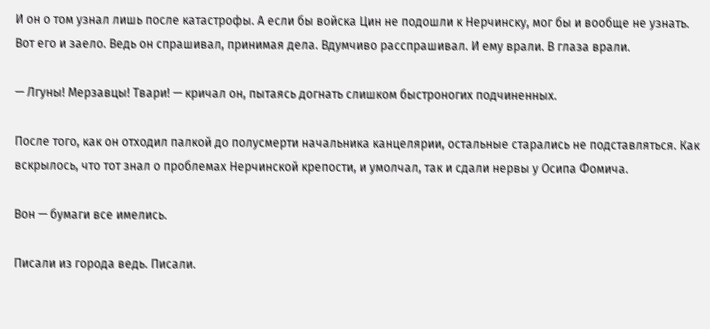И он о том узнал лишь после катастрофы. А если бы войска Цин не подошли к Нерчинску, мог бы и вообще не узнать. Вот его и заело. Ведь он спрашивал, принимая дела. Вдумчиво расспрашивал. И ему врали. В глаза врали.

— Лгуны! Мерзавцы! Твари! — кричал он, пытаясь догнать слишком быстроногих подчиненных.

После того, как он отходил палкой до полусмерти начальника канцелярии, остальные старались не подставляться. Как вскрылось, что тот знал о проблемах Нерчинской крепости, и умолчал, так и сдали нервы у Осипа Фомича.

Вон — бумаги все имелись.

Писали из города ведь. Писали.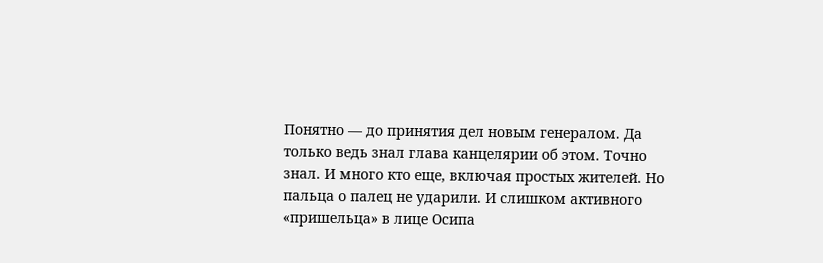Понятно — до принятия дел новым генералом. Да только ведь знал глава канцелярии об этом. Точно знал. И много кто еще, включая простых жителей. Но пальца о палец не ударили. И слишком активного «пришельца» в лице Осипа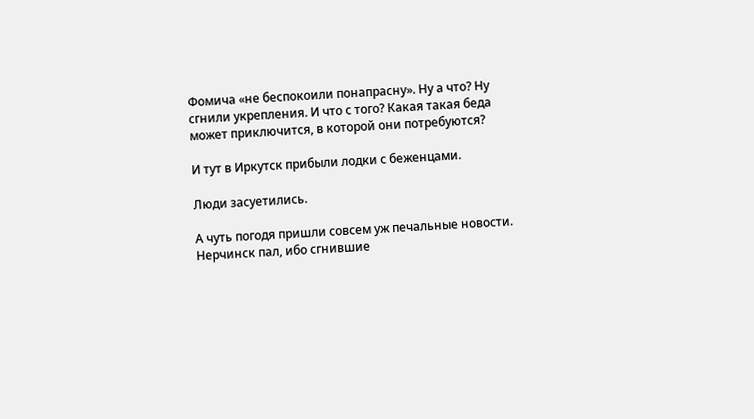Фомича «не беспокоили понапрасну». Ну а что? Ну сгнили укрепления. И что с того? Какая такая беда может приключится, в которой они потребуются?

И тут в Иркутск прибыли лодки с беженцами.

Люди засуетились.

А чуть погодя пришли совсем уж печальные новости. Нерчинск пал, ибо сгнившие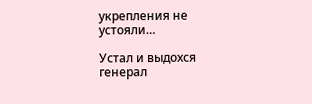укрепления не устояли…

Устал и выдохся генерал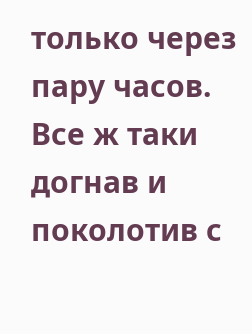только через пару часов. Все ж таки догнав и поколотив с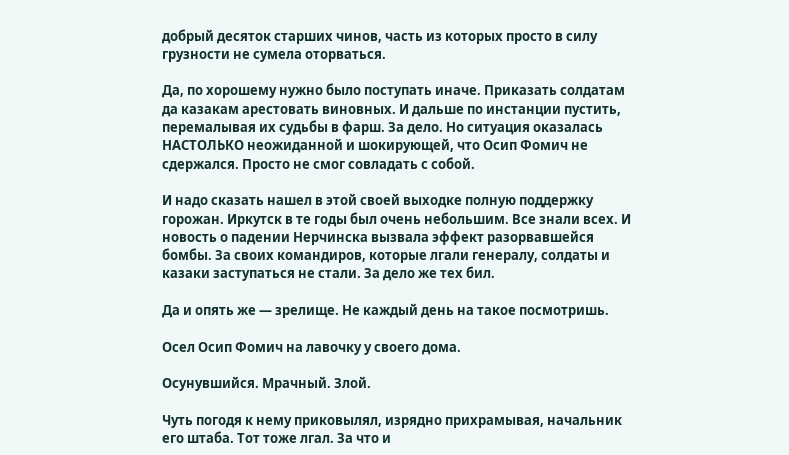добрый десяток старших чинов, часть из которых просто в силу грузности не сумела оторваться.

Да, по хорошему нужно было поступать иначе. Приказать солдатам да казакам арестовать виновных. И дальше по инстанции пустить, перемалывая их судьбы в фарш. За дело. Но ситуация оказалась НАСТОЛЬКО неожиданной и шокирующей, что Осип Фомич не сдержался. Просто не смог совладать с собой.

И надо сказать нашел в этой своей выходке полную поддержку горожан. Иркутск в те годы был очень небольшим. Все знали всех. И новость о падении Нерчинска вызвала эффект разорвавшейся бомбы. За своих командиров, которые лгали генералу, солдаты и казаки заступаться не стали. За дело же тех бил.

Да и опять же — зрелище. Не каждый день на такое посмотришь.

Осел Осип Фомич на лавочку у своего дома.

Осунувшийся. Мрачный. Злой.

Чуть погодя к нему приковылял, изрядно прихрамывая, начальник его штаба. Тот тоже лгал. За что и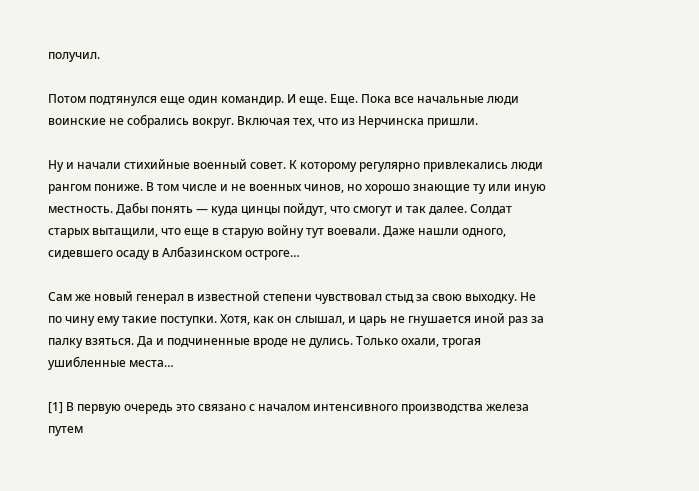получил.

Потом подтянулся еще один командир. И еще. Еще. Пока все начальные люди воинские не собрались вокруг. Включая тех, что из Нерчинска пришли.

Ну и начали стихийные военный совет. К которому регулярно привлекались люди рангом пониже. В том числе и не военных чинов, но хорошо знающие ту или иную местность. Дабы понять — куда цинцы пойдут, что смогут и так далее. Солдат старых вытащили, что еще в старую войну тут воевали. Даже нашли одного, сидевшего осаду в Албазинском остроге…

Сам же новый генерал в известной степени чувствовал стыд за свою выходку. Не по чину ему такие поступки. Хотя, как он слышал, и царь не гнушается иной раз за палку взяться. Да и подчиненные вроде не дулись. Только охали, трогая ушибленные места…

[1] В первую очередь это связано с началом интенсивного производства железа путем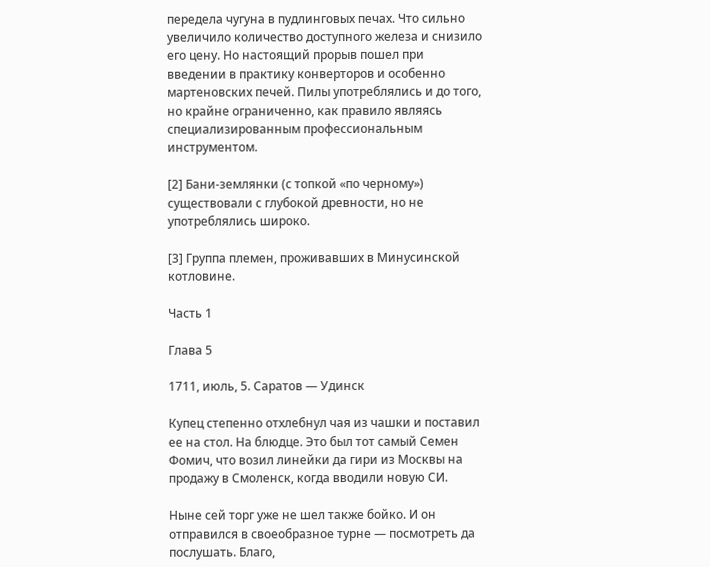передела чугуна в пудлинговых печах. Что сильно увеличило количество доступного железа и снизило его цену. Но настоящий прорыв пошел при введении в практику конверторов и особенно мартеновских печей. Пилы употреблялись и до того, но крайне ограниченно, как правило являясь специализированным профессиональным инструментом.

[2] Бани-землянки (с топкой «по черному») существовали с глубокой древности, но не употреблялись широко.

[3] Группа племен, проживавших в Минусинской котловине.

Часть 1

Глава 5

1711, июль, 5. Саратов — Удинск

Купец степенно отхлебнул чая из чашки и поставил ее на стол. На блюдце. Это был тот самый Семен Фомич, что возил линейки да гири из Москвы на продажу в Смоленск, когда вводили новую СИ.

Ныне сей торг уже не шел также бойко. И он отправился в своеобразное турне — посмотреть да послушать. Благо,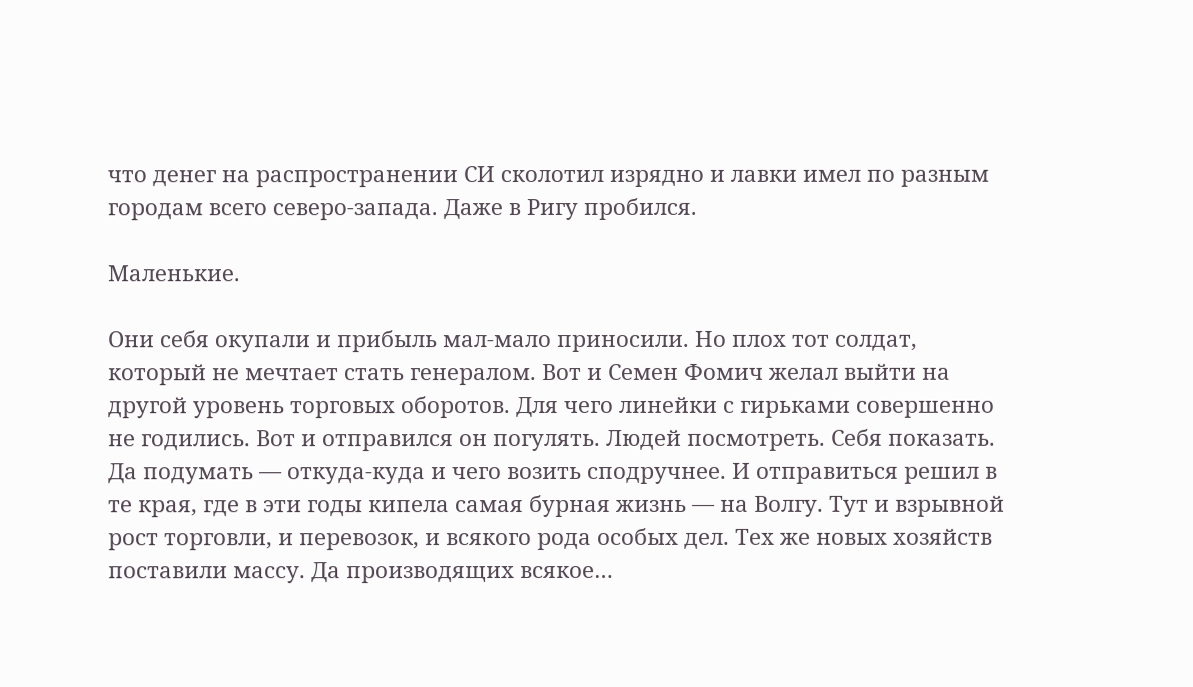что денег на распространении СИ сколотил изрядно и лавки имел по разным городам всего северо-запада. Даже в Ригу пробился.

Маленькие.

Они себя окупали и прибыль мал-мало приносили. Но плох тот солдат, который не мечтает стать генералом. Вот и Семен Фомич желал выйти на другой уровень торговых оборотов. Для чего линейки с гирьками совершенно не годились. Вот и отправился он погулять. Людей посмотреть. Себя показать. Да подумать — откуда-куда и чего возить сподручнее. И отправиться решил в те края, где в эти годы кипела самая бурная жизнь — на Волгу. Тут и взрывной рост торговли, и перевозок, и всякого рода особых дел. Тех же новых хозяйств поставили массу. Да производящих всякое…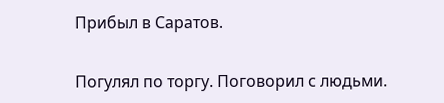Прибыл в Саратов.

Погулял по торгу. Поговорил с людьми.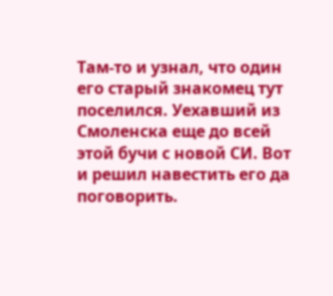Там-то и узнал, что один его старый знакомец тут поселился. Уехавший из Смоленска еще до всей этой бучи с новой СИ. Вот и решил навестить его да поговорить.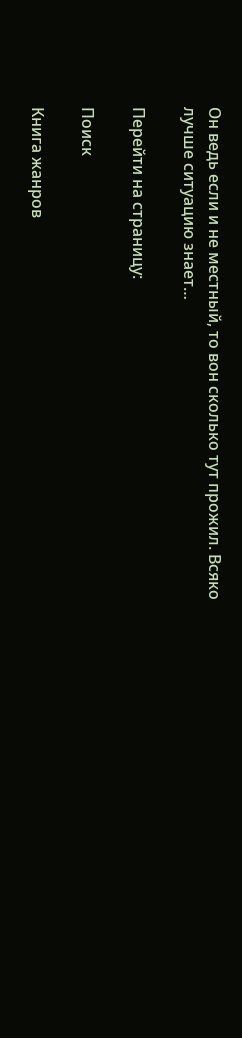Он ведь если и не местный, то вон сколько тут прожил. Всяко лучше ситуацию знает…

Перейти на страницу:

Поиск

Книга жанров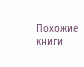Похожие книги